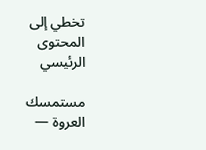تخطي إلى المحتوى الرئيسي

مستمسك العروة —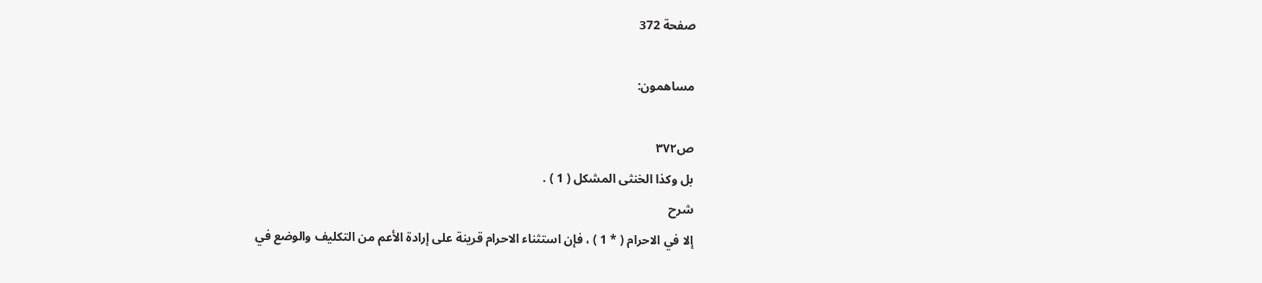صفحة 372

مساهمون:

ص٣٧٢
بل وكذا الخنثى المشكل ( 1 ) .
شرح
إلا في الاحرام ( * 1 ) ، فإن استثناء الاحرام قرينة على إرادة الأعم من التكليف والوضع في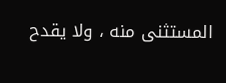المستثنى منه ، ولا يقدح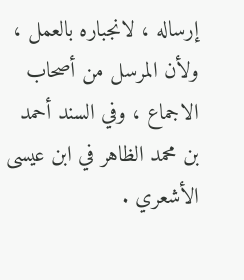إرساله ، لانجباره بالعمل ، ولأن المرسل من أصحاب الاجماع ، وفي السند أحمد بن محمد الظاهر في ابن عيسى الأشعري .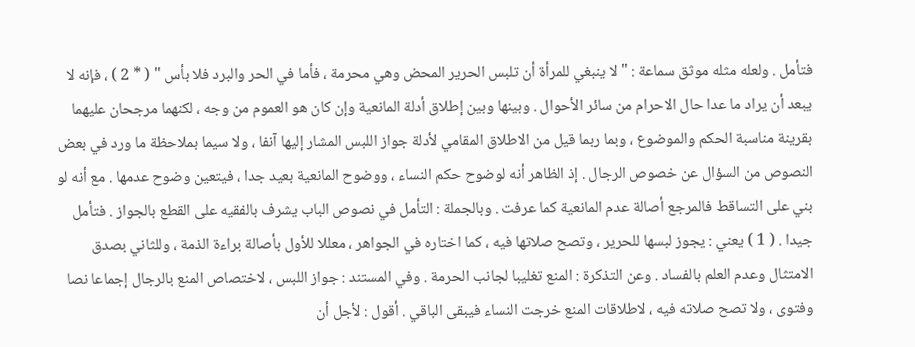فتأمل . ولعله مثله موثق سماعة : " لا ينبغي للمرأة أن تلبس الحرير المحض وهي محرمة ، فأما في الحر والبرد فلا بأس " ( * 2 ) ، فإنه لا يبعد أن يراد ما عدا حال الاحرام من سائر الأحوال . وبينها وبين إطلاق أدلة المانعية وإن كان هو العموم من وجه ، لكنهما مرجحان عليهما بقرينة مناسبة الحكم والموضوع ، وبما ربما قيل من الاطلاق المقامي لأدلة جواز اللبس المشار إليها آنفا ، ولا سيما بملاحظة ما ورد في بعض النصوص من السؤال عن خصوص الرجال . إذ الظاهر أنه لوضوح حكم النساء ، ووضوح المانعية بعيد جدا ، فيتعين وضوح عدمها . مع أنه لو بني على التساقط فالمرجع أصالة عدم المانعية كما عرفت . وبالجملة : التأمل في نصوص الباب يشرف بالفقيه على القطع بالجواز . فتأمل جيدا . ( 1 ) يعني : يجوز لبسها للحرير ، وتصح صلاتها فيه ، كما اختاره في الجواهر ، معللا للأول بأصالة براءة الذمة ، وللثاني بصدق الامتثال وعدم العلم بالفساد . وعن التذكرة : المنع تغليبا لجانب الحرمة . وفي المستند : جواز اللبس ، لاختصاص المنع بالرجال إجماعا نصا وفتوى ، ولا تصح صلاته فيه ، لاطلاقات المنع خرجت النساء فيبقى الباقي . أقول : لأجل أن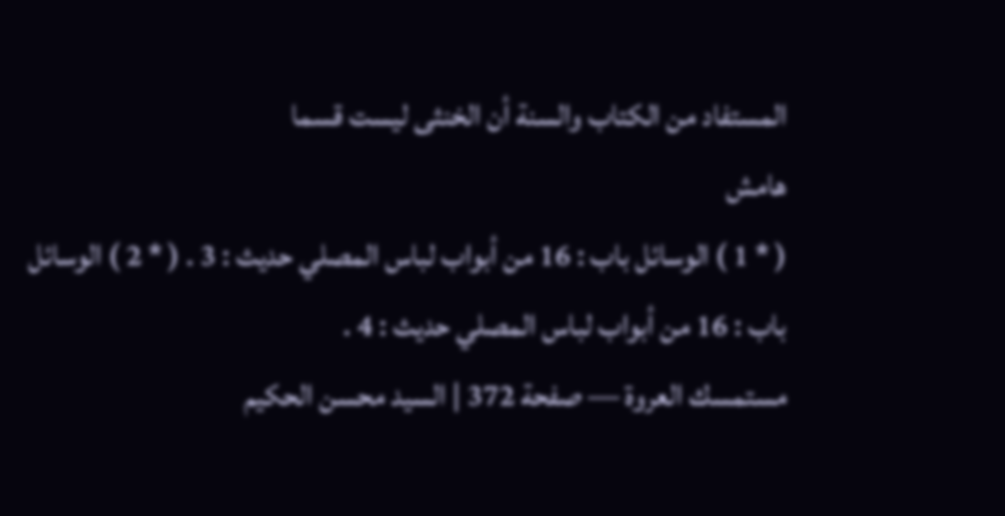المستفاد من الكتاب والسنة أن الخنثى ليست قسما
هامش
( * 1 ) الوسائل باب : 16 من أبواب لباس المصلي حديث : 3 . ( * 2 ) الوسائل باب : 16 من أبواب لباس المصلي حديث : 4 .
مستمسك العروة — صفحة 372 | السيد محسن الحكيم